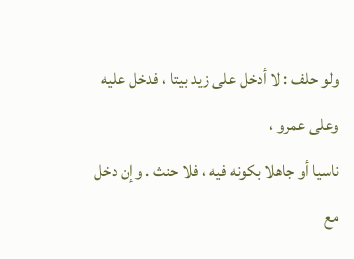ولو حلف : لا أدخل على زيد بيتا ، فدخل عليه وعلى عمرو ،
ناسيا أو جاهلا بكونه فيه ، فلا حنث . وإن دخل مع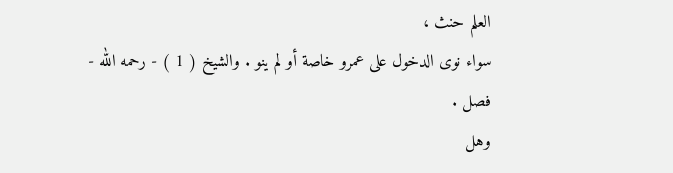العلم حنث ،
سواء نوى الدخول على عمرو خاصة أو لم ينو . والشيخ ( 1 ) - رحمه الله -
فصل .
وهل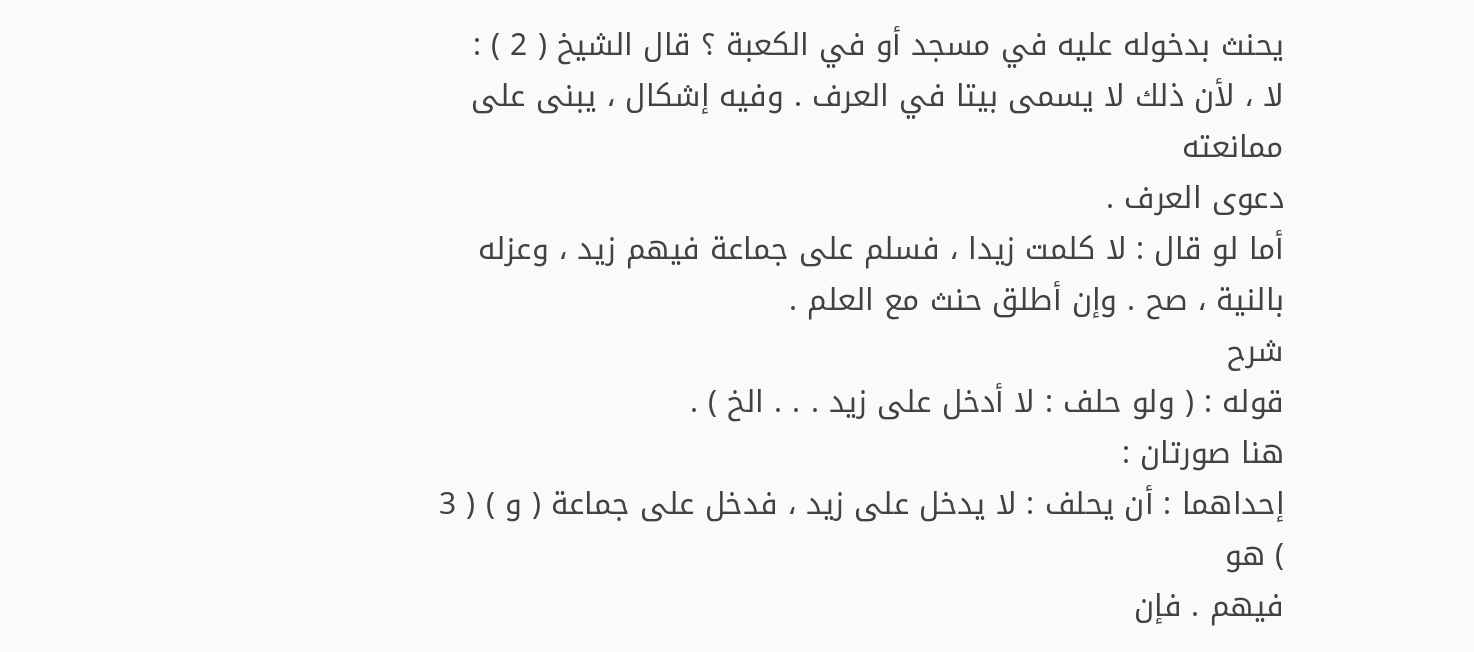يحنث بدخوله عليه في مسجد أو في الكعبة ؟ قال الشيخ ( 2 ) :
لا ، لأن ذلك لا يسمى بيتا في العرف . وفيه إشكال ، يبنى على ممانعته
دعوى العرف .
أما لو قال : لا كلمت زيدا ، فسلم على جماعة فيهم زيد ، وعزله
بالنية ، صح . وإن أطلق حنث مع العلم .
شرح
قوله : ( ولو حلف : لا أدخل على زيد . . . الخ ) .
هنا صورتان :
إحداهما : أن يحلف : لا يدخل على زيد ، فدخل على جماعة ( و ) ( 3 ) هو
فيهم . فإن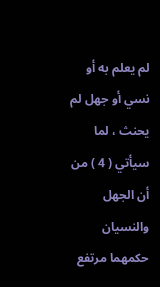لم يعلم به أو نسي أو جهل لم يحنث ، لما سيأتي ( 4 ) من أن الجهل
والنسيان حكمهما مرتفع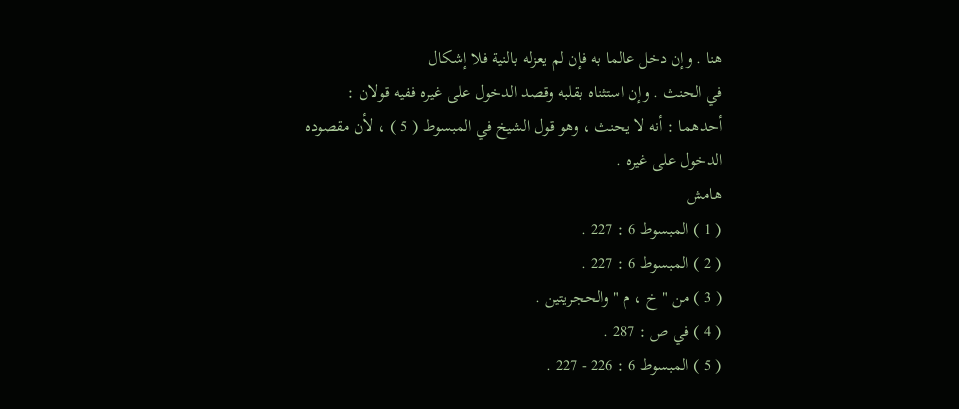هنا . وإن دخل عالما به فإن لم يعزله بالنية فلا إشكال
في الحنث . وإن استثناه بقلبه وقصد الدخول على غيره ففيه قولان :
أحدهما : أنه لا يحنث ، وهو قول الشيخ في المبسوط ( 5 ) ، لأن مقصوده
الدخول على غيره .
هامش
( 1 ) المبسوط 6 : 227 .
( 2 ) المبسوط 6 : 227 .
( 3 ) من " خ ، م " والحجريتين .
( 4 ) في ص : 287 .
( 5 ) المبسوط 6 : 226 - 227 .